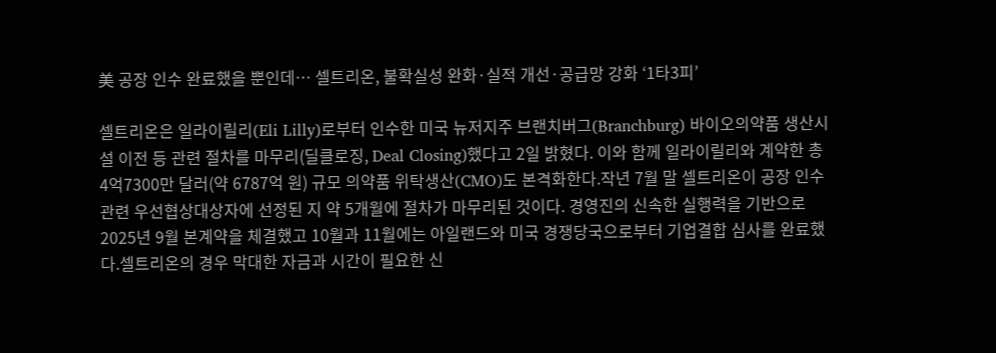美 공장 인수 완료했을 뿐인데… 셀트리온, 불확실성 완화·실적 개선·공급망 강화 ‘1타3피’

셀트리온은 일라이릴리(Eli Lilly)로부터 인수한 미국 뉴저지주 브랜치버그(Branchburg) 바이오의약품 생산시설 이전 등 관련 절차를 마무리(딜클로징, Deal Closing)했다고 2일 밝혔다. 이와 함께 일라이릴리와 계약한 총 4억7300만 달러(약 6787억 원) 규모 의약품 위탁생산(CMO)도 본격화한다.작년 7월 말 셀트리온이 공장 인수 관련 우선협상대상자에 선정된 지 약 5개월에 절차가 마무리된 것이다. 경영진의 신속한 실행력을 기반으로 2025년 9월 본계약을 체결했고 10월과 11월에는 아일랜드와 미국 경쟁당국으로부터 기업결합 심사를 완료했다.셀트리온의 경우 막대한 자금과 시간이 필요한 신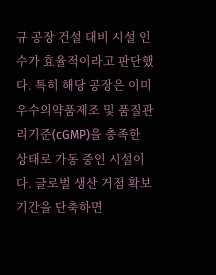규 공장 건설 대비 시설 인수가 효율적이라고 판단했다. 특히 해당 공장은 이미 우수의약품제조 및 품질관리기준(cGMP)을 충족한 상태로 가동 중인 시설이다. 글로벌 생산 거점 확보 기간을 단축하면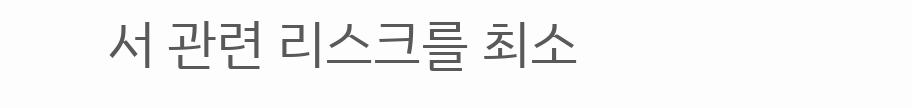서 관련 리스크를 최소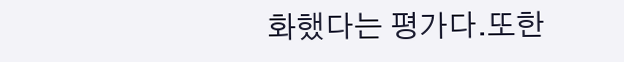화했다는 평가다.또한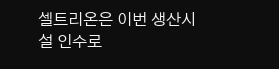셀트리온은 이번 생산시설 인수로